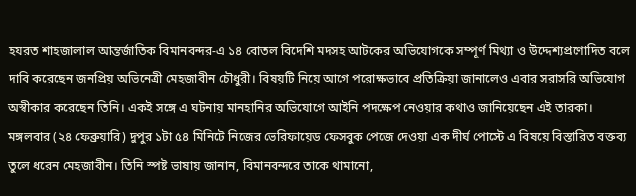হযরত শাহজালাল আন্তর্জাতিক বিমানবন্দর-এ ১৪ বোতল বিদেশি মদসহ আটকের অভিযোগকে সম্পূর্ণ মিথ্যা ও উদ্দেশ্যপ্রণোদিত বলে দাবি করেছেন জনপ্রিয় অভিনেত্রী মেহজাবীন চৌধুরী। বিষয়টি নিয়ে আগে পরোক্ষভাবে প্রতিক্রিয়া জানালেও এবার সরাসরি অভিযোগ অস্বীকার করেছেন তিনি। একই সঙ্গে এ ঘটনায় মানহানির অভিযোগে আইনি পদক্ষেপ নেওয়ার কথাও জানিয়েছেন এই তারকা।
মঙ্গলবার (২৪ ফেব্রুয়ারি) দুপুর ১টা ৫৪ মিনিটে নিজের ভেরিফায়েড ফেসবুক পেজে দেওয়া এক দীর্ঘ পোস্টে এ বিষয়ে বিস্তারিত বক্তব্য তুলে ধরেন মেহজাবীন। তিনি স্পষ্ট ভাষায় জানান, বিমানবন্দরে তাকে থামানো,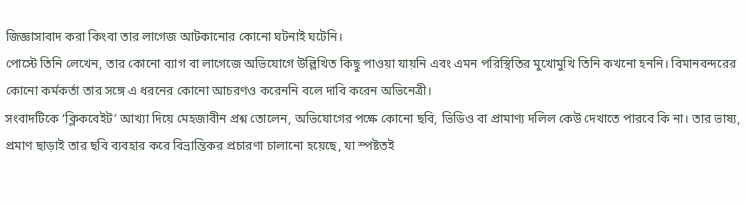জিজ্ঞাসাবাদ করা কিংবা তার লাগেজ আটকানোর কোনো ঘটনাই ঘটেনি।
পোস্টে তিনি লেখেন, তার কোনো ব্যাগ বা লাগেজে অভিযোগে উল্লিখিত কিছু পাওয়া যায়নি এবং এমন পরিস্থিতির মুখোমুখি তিনি কখনো হননি। বিমানবন্দরের কোনো কর্মকর্তা তার সঙ্গে এ ধরনের কোনো আচরণও করেননি বলে দাবি করেন অভিনেত্রী।
সংবাদটিকে ‘ক্লিকবেইট’ আখ্যা দিয়ে মেহজাবীন প্রশ্ন তোলেন, অভিযোগের পক্ষে কোনো ছবি, ভিডিও বা প্রামাণ্য দলিল কেউ দেখাতে পারবে কি না। তার ভাষ্য, প্রমাণ ছাড়াই তার ছবি ব্যবহার করে বিভ্রান্তিকর প্রচারণা চালানো হয়েছে, যা স্পষ্টতই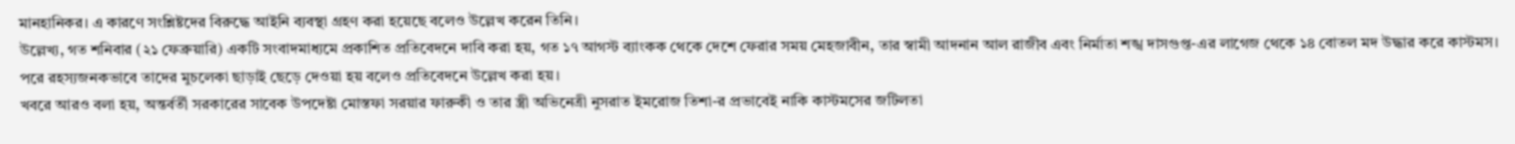মানহানিকর। এ কারণে সংশ্লিষ্টদের বিরুদ্ধে আইনি ব্যবস্থা গ্রহণ করা হয়েছে বলেও উল্লেখ করেন তিনি।
উল্লেখ্য, গত শনিবার (২১ ফেব্রুয়ারি) একটি সংবাদমাধ্যমে প্রকাশিত প্রতিবেদনে দাবি করা হয়, গত ১৭ আগস্ট ব্যাংকক থেকে দেশে ফেরার সময় মেহজাবীন, তার স্বামী আদনান আল রাজীব এবং নির্মাতা শঙ্খ দাসগুপ্ত-এর লাগেজ থেকে ১৪ বোতল মদ উদ্ধার করে কাস্টমস। পরে রহস্যজনকভাবে তাদের মুচলেকা ছাড়াই ছেড়ে দেওয়া হয় বলেও প্রতিবেদনে উল্লেখ করা হয়।
খবরে আরও বলা হয়, অন্তর্বর্তী সরকারের সাবেক উপদেষ্টা মোস্তফা সরয়ার ফারুকী ও তার স্ত্রী অভিনেত্রী নুসরাত ইমরোজ তিশা-র প্রভাবেই নাকি কাস্টমসের জটিলতা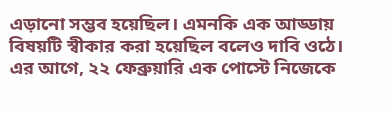এড়ানো সম্ভব হয়েছিল। এমনকি এক আড্ডায় বিষয়টি স্বীকার করা হয়েছিল বলেও দাবি ওঠে।
এর আগে, ২২ ফেব্রুয়ারি এক পোস্টে নিজেকে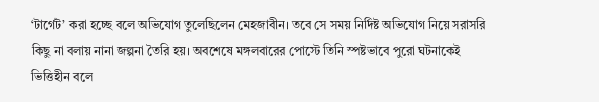‘টার্গেট’ করা হচ্ছে বলে অভিযোগ তুলেছিলেন মেহজাবীন। তবে সে সময় নির্দিষ্ট অভিযোগ নিয়ে সরাসরি কিছু না বলায় নানা জল্পনা তৈরি হয়। অবশেষে মঙ্গলবারের পোস্টে তিনি স্পষ্টভাবে পুরো ঘটনাকেই ভিত্তিহীন বলে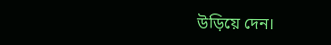উড়িয়ে দেন।